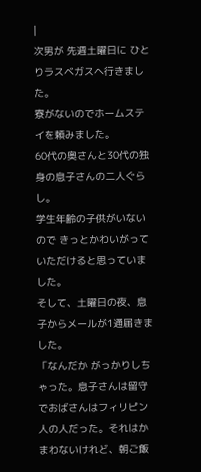|
次男が 先週土曜日に ひとりラスベガスヘ行きました。
寮がないのでホームステイを頼みました。
60代の奥さんと30代の独身の息子さんの二人ぐらし。
学生年齢の子供がいないので きっとかわいがっていただけると思っていました。
そして、土曜日の夜、息子からメールが1通届きました。
「なんだか がっかりしちゃった。息子さんは留守でおばさんはフィリピン人の人だった。それはかまわないけれど、朝ご飯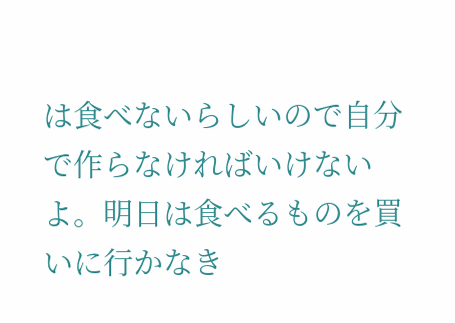は食べないらしいので自分で作らなければいけないよ。明日は食べるものを買いに行かなき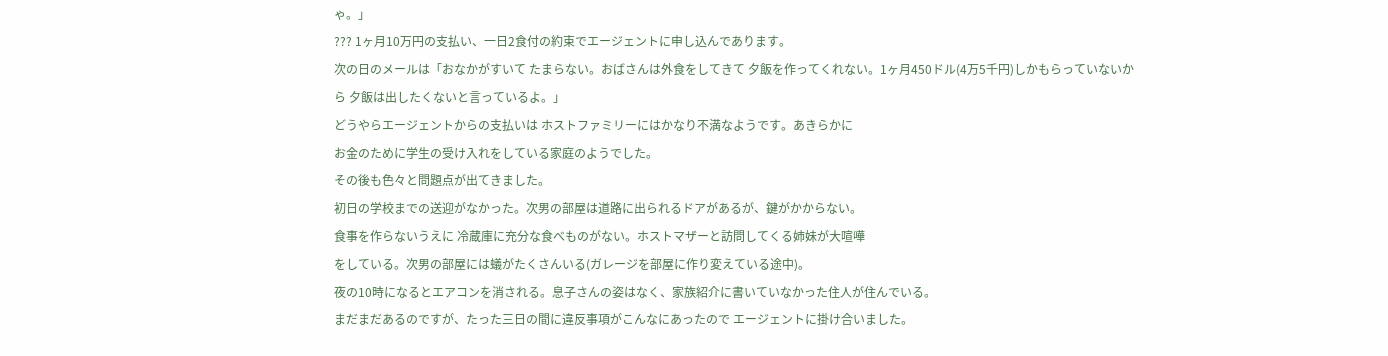ゃ。」
??? 1ヶ月10万円の支払い、一日2食付の約束でエージェントに申し込んであります。
次の日のメールは「おなかがすいて たまらない。おばさんは外食をしてきて 夕飯を作ってくれない。1ヶ月450ドル(4万5千円)しかもらっていないから 夕飯は出したくないと言っているよ。」
どうやらエージェントからの支払いは ホストファミリーにはかなり不満なようです。あきらかに
お金のために学生の受け入れをしている家庭のようでした。
その後も色々と問題点が出てきました。
初日の学校までの送迎がなかった。次男の部屋は道路に出られるドアがあるが、鍵がかからない。
食事を作らないうえに 冷蔵庫に充分な食べものがない。ホストマザーと訪問してくる姉妹が大喧嘩
をしている。次男の部屋には蟻がたくさんいる(ガレージを部屋に作り変えている途中)。
夜の10時になるとエアコンを消される。息子さんの姿はなく、家族紹介に書いていなかった住人が住んでいる。
まだまだあるのですが、たった三日の間に違反事項がこんなにあったので エージェントに掛け合いました。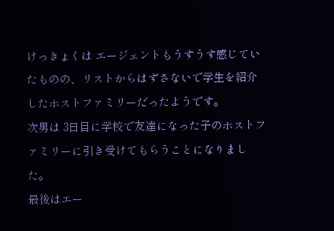けっきょくは エージェントもうすうす感じていたものの、リストからはずさないで学生を紹介したホストファミリーだったようです。
次男は 3日目に学校で友達になった子のホストファミリーに引き受けてもらうことになりました。
最後はエー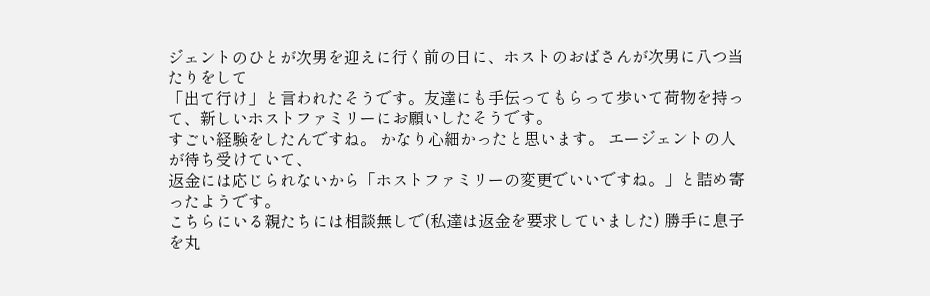ジェントのひとが次男を迎えに行く前の日に、ホストのおばさんが次男に八つ当たりをして
「出て行け」と言われたそうです。友達にも手伝ってもらって歩いて荷物を持って、新しいホストファミリーにお願いしたそうです。
すごい経験をしたんですね。 かなり心細かったと思います。 エージェントの人が待ち受けていて、
返金には応じられないから「ホストファミリーの変更でいいですね。」と詰め寄ったようです。
こちらにいる親たちには相談無しで(私達は返金を要求していました) 勝手に息子を丸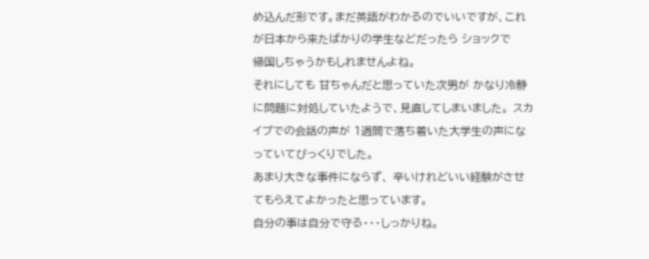め込んだ形です。まだ英語がわかるのでいいですが、これが日本から来たばかりの学生などだったら ショックで
帰国しちゃうかもしれませんよね。
それにしても 甘ちゃんだと思っていた次男が かなり冷静に問題に対処していたようで、見直してしまいました。 スカイプでの会話の声が 1週間で落ち着いた大学生の声になっていてびっくりでした。
あまり大きな事件にならず、 辛いけれどいい経験がさせてもらえてよかったと思っています。
自分の事は自分で守る・・・しっかりね。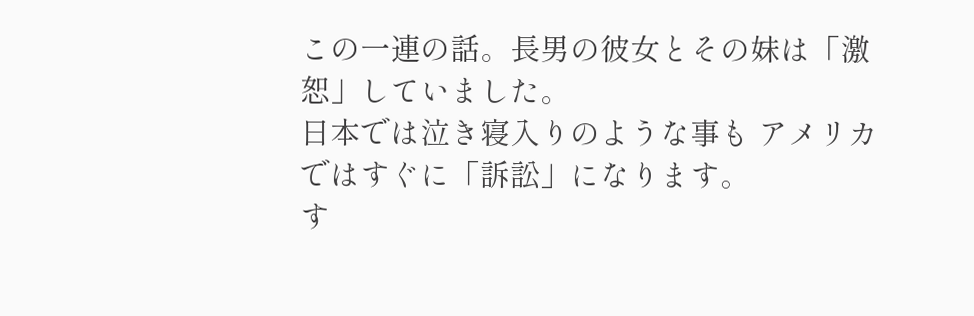この一連の話。長男の彼女とその妹は「激恕」していました。
日本では泣き寝入りのような事も アメリカではすぐに「訴訟」になります。
す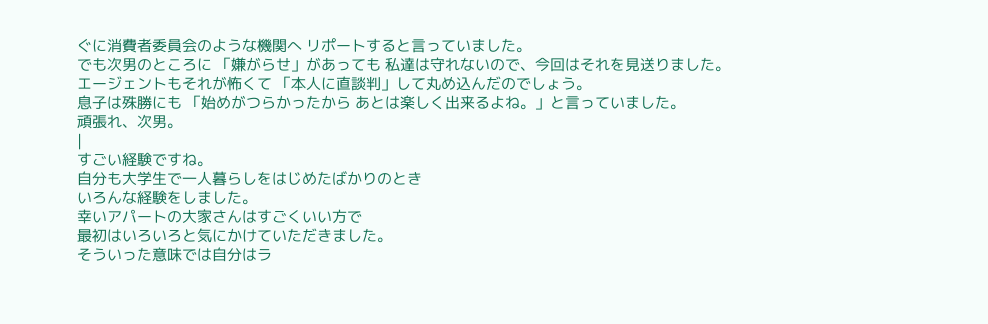ぐに消費者委員会のような機関へ リポートすると言っていました。
でも次男のところに 「嫌がらせ」があっても 私達は守れないので、今回はそれを見送りました。
エージェントもそれが怖くて 「本人に直談判」して丸め込んだのでしょう。
息子は殊勝にも 「始めがつらかったから あとは楽しく出来るよね。」と言っていました。
頑張れ、次男。
|
すごい経験ですね。
自分も大学生で一人暮らしをはじめたばかりのとき
いろんな経験をしました。
幸いアパートの大家さんはすごくいい方で
最初はいろいろと気にかけていただきました。
そういった意味では自分はラ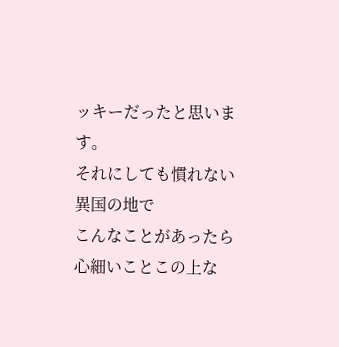ッキーだったと思います。
それにしても慣れない異国の地で
こんなことがあったら心細いことこの上な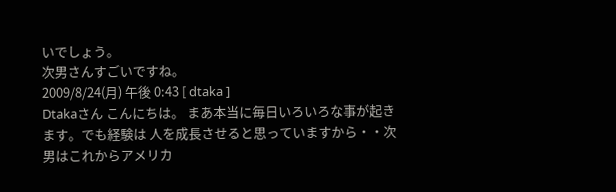いでしょう。
次男さんすごいですね。
2009/8/24(月) 午後 0:43 [ dtaka ]
Dtakaさん こんにちは。 まあ本当に毎日いろいろな事が起きます。でも経験は 人を成長させると思っていますから・・次男はこれからアメリカ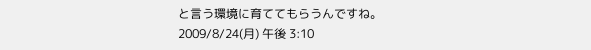と言う環境に育ててもらうんですね。
2009/8/24(月) 午後 3:10